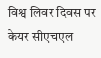विश्व लिवर दिवस पर केयर सीएचएल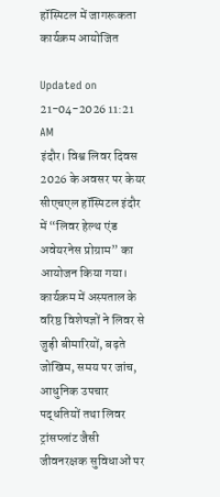हॉस्पिटल में जागरूकता कार्यक्रम आयोजित

Updated on 21-04-2026 11:21 AM
इंदौर। विश्व लिवर दिवस 2026 के अवसर पर केयर सीएचएल हॉस्पिटल इंदौर में “लिवर हेल्थ एंड अवेयरनेस प्रोग्राम” का आयोजन किया गया। कार्यक्रम में अस्पताल के वरिष्ठ विशेषज्ञों ने लिवर से जुड़ी बीमारियों, बढ़ते जोखिम, समय पर जांच, आधुनिक उपचार पद्धतियों तथा लिवर ट्रांसप्लांट जैसी जीवनरक्षक सुविधाओं पर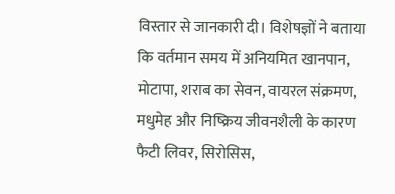विस्तार से जानकारी दी। विशेषज्ञों ने बताया कि वर्तमान समय में अनियमित खानपान, मोटापा, शराब का सेवन, वायरल संक्रमण, मधुमेह और निष्क्रिय जीवनशैली के कारण फैटी लिवर, सिरोसिस,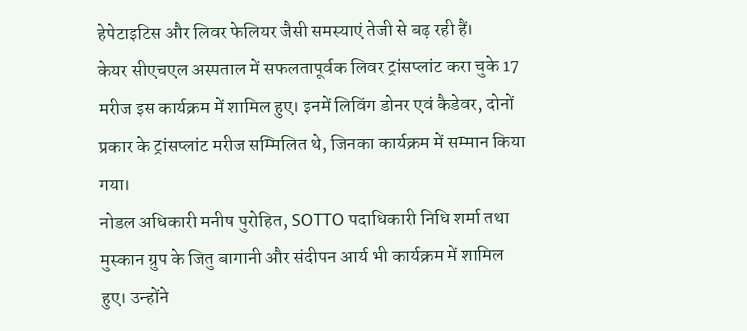हेपेटाइटिस और लिवर फेलियर जैसी समस्याएं तेजी से बढ़ रही हैं।
केयर सीएचएल अस्पताल में सफलतापूर्वक लिवर ट्रांसप्लांट करा चुके 17 मरीज इस कार्यक्रम में शामिल हुए। इनमें लिविंग डोनर एवं कैडेवर, दोनों प्रकार के ट्रांसप्लांट मरीज सम्मिलित थे, जिनका कार्यक्रम में सम्मान किया गया।
नोडल अधिकारी मनीष पुरोहित, SOTTO पदाधिकारी निधि शर्मा तथा मुस्कान ग्रुप के जितु बागानी और संदीपन आर्य भी कार्यक्रम में शामिल हुए। उन्होंने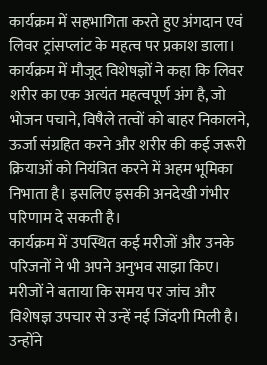कार्यक्रम में सहभागिता करते हुए अंगदान एवं लिवर ट्रांसप्लांट के महत्व पर प्रकाश डाला।
कार्यक्रम में मौजूद विशेषज्ञों ने कहा कि लिवर शरीर का एक अत्यंत महत्वपूर्ण अंग है, जो भोजन पचाने, विषैले तत्वों को बाहर निकालने, ऊर्जा संग्रहित करने और शरीर की कई जरूरी क्रियाओं को नियंत्रित करने में अहम भूमिका निभाता है। इसलिए इसकी अनदेखी गंभीर परिणाम दे सकती है।
कार्यक्रम में उपस्थित कई मरीजों और उनके परिजनों ने भी अपने अनुभव साझा किए। मरीजों ने बताया कि समय पर जांच और विशेषज्ञ उपचार से उन्हें नई जिंदगी मिली है। उन्होंने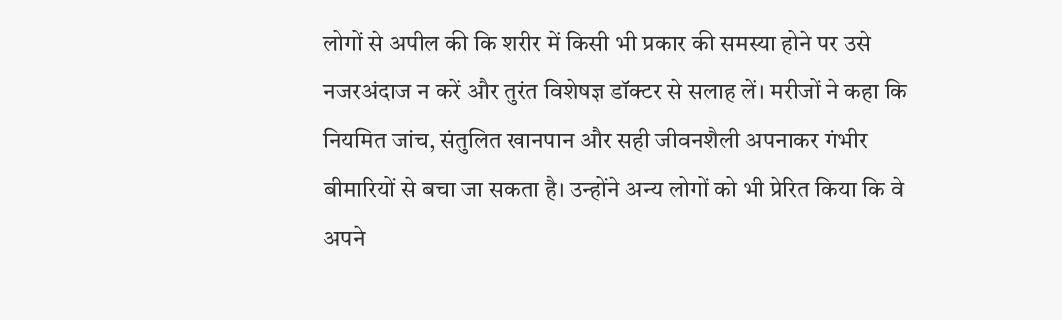लोगों से अपील की कि शरीर में किसी भी प्रकार की समस्या होने पर उसे नजरअंदाज न करें और तुरंत विशेषज्ञ डॉक्टर से सलाह लें। मरीजों ने कहा कि नियमित जांच, संतुलित खानपान और सही जीवनशैली अपनाकर गंभीर बीमारियों से बचा जा सकता है। उन्होंने अन्य लोगों को भी प्रेरित किया कि वे अपने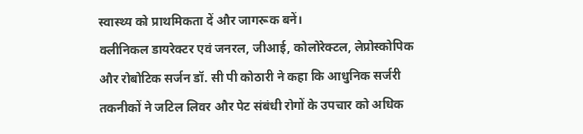स्वास्थ्य को प्राथमिकता दें और जागरूक बनें।
क्लीनिकल डायरेक्टर एवं जनरल, जीआई, कोलोरेक्टल, लेप्रोस्कोपिक और रोबोटिक सर्जन डॉ. सी पी कोठारी ने कहा कि आधुनिक सर्जरी तकनीकों ने जटिल लिवर और पेट संबंधी रोगों के उपचार को अधिक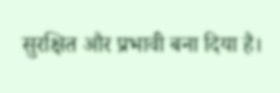सुरक्षित और प्रभावी बना दिया है।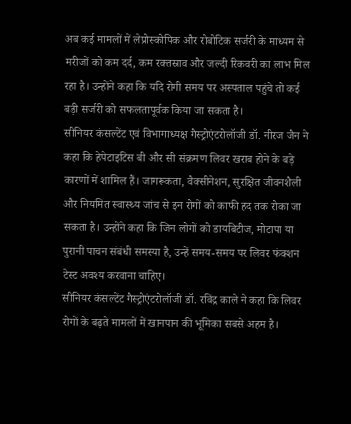अब कई मामलों में लेप्रोस्कोपिक और रोबोटिक सर्जरी के माध्यम से मरीजों को कम दर्द, कम रक्तस्राव और जल्दी रिकवरी का लाभ मिल रहा है। उन्होंने कहा कि यदि रोगी समय पर अस्पताल पहुंचे तो कई बड़ी सर्जरी को सफलतापूर्वक किया जा सकता है।
सीनियर कंसल्टेंट एवं विभागाध्यक्ष गैस्ट्रोएंटरोलॉजी डॉ. नीरज जैन ने कहा कि हेपेटाइटिस बी और सी संक्रमण लिवर खराब होने के बड़े कारणों में शामिल हैं। जागरूकता, वैक्सीनेशन, सुरक्षित जीवनशैली और नियमित स्वास्थ्य जांच से इन रोगों को काफी हद तक रोका जा सकता है। उन्होंने कहा कि जिन लोगों को डायबिटीज, मोटापा या पुरानी पाचन संबंधी समस्या है, उन्हें समय-समय पर लिवर फंक्शन टेस्ट अवश्य करवाना चाहिए।
सीनियर कंसल्टेंट गैस्ट्रोएंटरोलॉजी डॉ. रविंद्र काले ने कहा कि लिवर रोगों के बढ़ते मामलों में खानपान की भूमिका सबसे अहम है।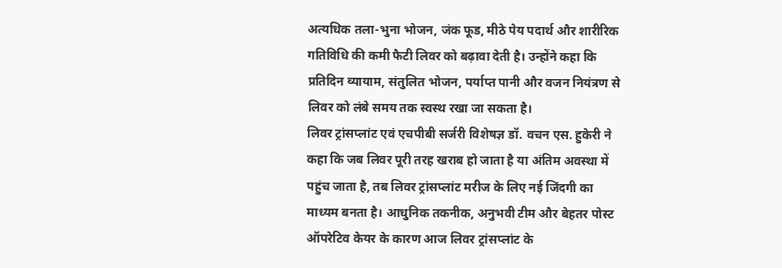अत्यधिक तला-भुना भोजन, जंक फूड, मीठे पेय पदार्थ और शारीरिक गतिविधि की कमी फैटी लिवर को बढ़ावा देती है। उन्होंने कहा कि प्रतिदिन व्यायाम, संतुलित भोजन, पर्याप्त पानी और वजन नियंत्रण से लिवर को लंबे समय तक स्वस्थ रखा जा सकता है।
लिवर ट्रांसप्लांट एवं एचपीबी सर्जरी विशेषज्ञ डॉ. वचन एस. हुकेरी ने कहा कि जब लिवर पूरी तरह खराब हो जाता है या अंतिम अवस्था में पहुंच जाता है, तब लिवर ट्रांसप्लांट मरीज के लिए नई जिंदगी का माध्यम बनता है। आधुनिक तकनीक, अनुभवी टीम और बेहतर पोस्ट ऑपरेटिव केयर के कारण आज लिवर ट्रांसप्लांट के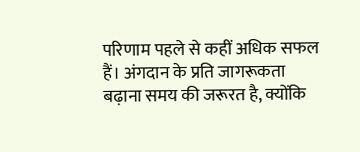परिणाम पहले से कहीं अधिक सफल हैं। अंगदान के प्रति जागरूकता बढ़ाना समय की जरूरत है, क्योंकि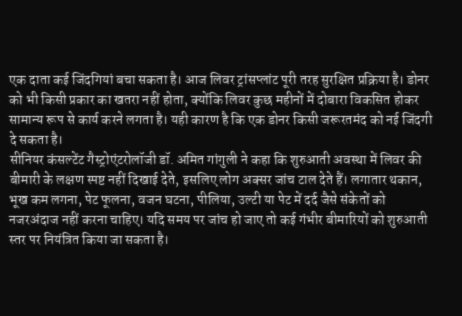एक दाता कई जिंदगियां बचा सकता है। आज लिवर ट्रांसप्लांट पूरी तरह सुरक्षित प्रक्रिया है। डोनर को भी किसी प्रकार का खतरा नहीं होता, क्योंकि लिवर कुछ महीनों में दोबारा विकसित होकर सामान्य रूप से कार्य करने लगता है। यही कारण है कि एक डोनर किसी जरूरतमंद को नई जिंदगी दे सकता है।
सीनियर कंसल्टेंट गैस्ट्रोएंटरोलॉजी डॉ. अमित गांगुली ने कहा कि शुरुआती अवस्था में लिवर की बीमारी के लक्षण स्पष्ट नहीं दिखाई देते, इसलिए लोग अक्सर जांच टाल देते हैं। लगातार थकान, भूख कम लगना, पेट फूलना, वजन घटना, पीलिया, उल्टी या पेट में दर्द जैसे संकेतों को नजरअंदाज नहीं करना चाहिए। यदि समय पर जांच हो जाए तो कई गंभीर बीमारियों को शुरुआती स्तर पर नियंत्रित किया जा सकता है।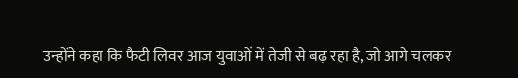उन्होंने कहा कि फैटी लिवर आज युवाओं में तेजी से बढ़ रहा है, जो आगे चलकर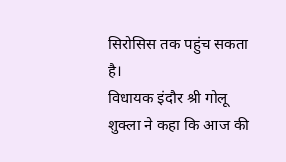सिरोसिस तक पहुंच सकता है।
विधायक इंदौर श्री गोलू शुक्ला ने कहा कि आज की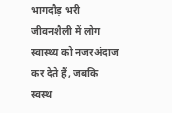भागदौड़ भरी जीवनशैली में लोग स्वास्थ्य को नजरअंदाज कर देते हैं, जबकि स्वस्थ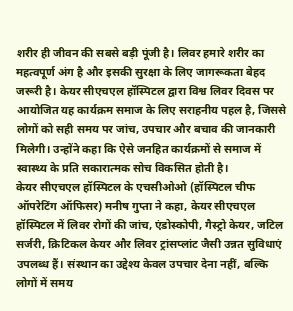शरीर ही जीवन की सबसे बड़ी पूंजी है। लिवर हमारे शरीर का महत्वपूर्ण अंग है और इसकी सुरक्षा के लिए जागरूकता बेहद जरूरी है। केयर सीएचएल हॉस्पिटल द्वारा विश्व लिवर दिवस पर आयोजित यह कार्यक्रम समाज के लिए सराहनीय पहल है, जिससे लोगों को सही समय पर जांच, उपचार और बचाव की जानकारी मिलेगी। उन्होंने कहा कि ऐसे जनहित कार्यक्रमों से समाज में स्वास्थ्य के प्रति सकारात्मक सोच विकसित होती है।
केयर सीएचएल हॉस्पिटल के एचसीओओ (हॉस्पिटल चीफ ऑपरेटिंग ऑफिसर) मनीष गुप्ता ने कहा, केयर सीएचएल हॉस्पिटल में लिवर रोगों की जांच, एंडोस्कोपी, गैस्ट्रो केयर, जटिल सर्जरी, क्रिटिकल केयर और लिवर ट्रांसप्लांट जैसी उन्नत सुविधाएं उपलब्ध हैं। संस्थान का उद्देश्य केवल उपचार देना नहीं, बल्कि लोगों में समय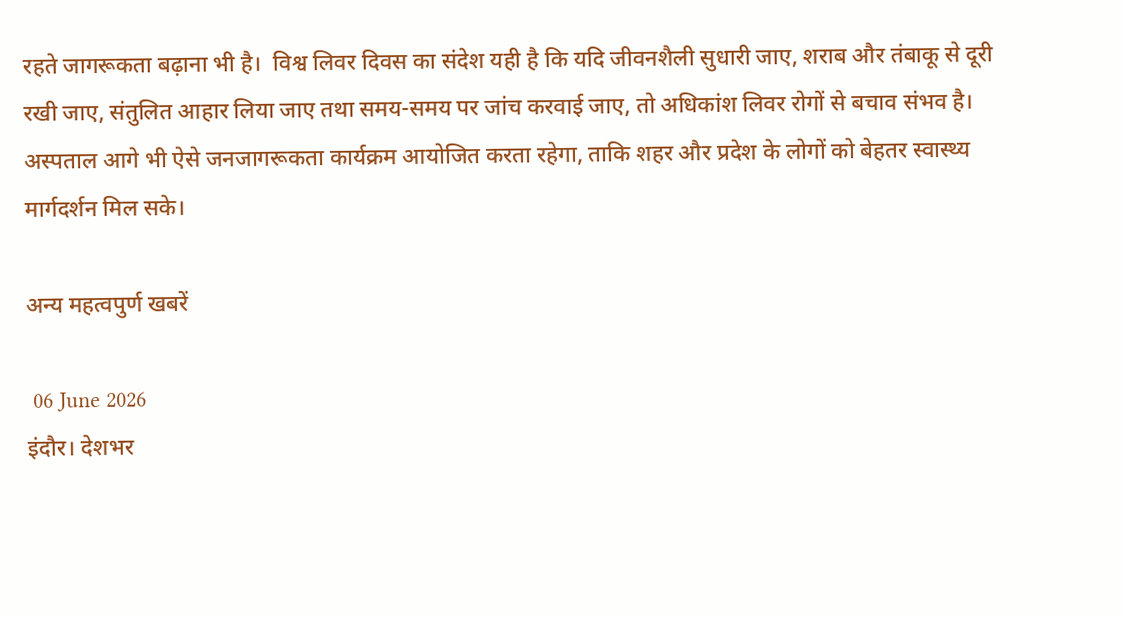रहते जागरूकता बढ़ाना भी है।  विश्व लिवर दिवस का संदेश यही है कि यदि जीवनशैली सुधारी जाए, शराब और तंबाकू से दूरी रखी जाए, संतुलित आहार लिया जाए तथा समय-समय पर जांच करवाई जाए, तो अधिकांश लिवर रोगों से बचाव संभव है। अस्पताल आगे भी ऐसे जनजागरूकता कार्यक्रम आयोजित करता रहेगा, ताकि शहर और प्रदेश के लोगों को बेहतर स्वास्थ्य मार्गदर्शन मिल सके।

अन्य महत्वपुर्ण खबरें

 06 June 2026
इंदौर। देशभर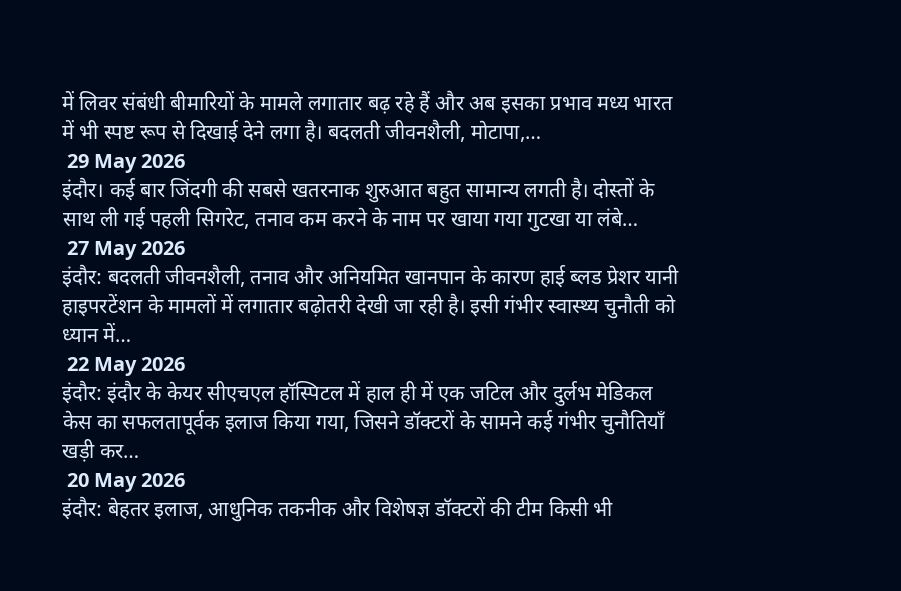में लिवर संबंधी बीमारियों के मामले लगातार बढ़ रहे हैं और अब इसका प्रभाव मध्य भारत में भी स्पष्ट रूप से दिखाई देने लगा है। बदलती जीवनशैली, मोटापा,…
 29 May 2026
इंदौर। कई बार जिंदगी की सबसे खतरनाक शुरुआत बहुत सामान्य लगती है। दोस्तों के साथ ली गई पहली सिगरेट, तनाव कम करने के नाम पर खाया गया गुटखा या लंबे…
 27 May 2026
इंदौर: बदलती जीवनशैली, तनाव और अनियमित खानपान के कारण हाई ब्लड प्रेशर यानी हाइपरटेंशन के मामलों में लगातार बढ़ोतरी देखी जा रही है। इसी गंभीर स्वास्थ्य चुनौती को ध्यान में…
 22 May 2026
इंदौर: इंदौर के केयर सीएचएल हॉस्पिटल में हाल ही में एक जटिल और दुर्लभ मेडिकल केस का सफलतापूर्वक इलाज किया गया, जिसने डॉक्टरों के सामने कई गंभीर चुनौतियाँ खड़ी कर…
 20 May 2026
इंदौर: बेहतर इलाज, आधुनिक तकनीक और विशेषज्ञ डॉक्टरों की टीम किसी भी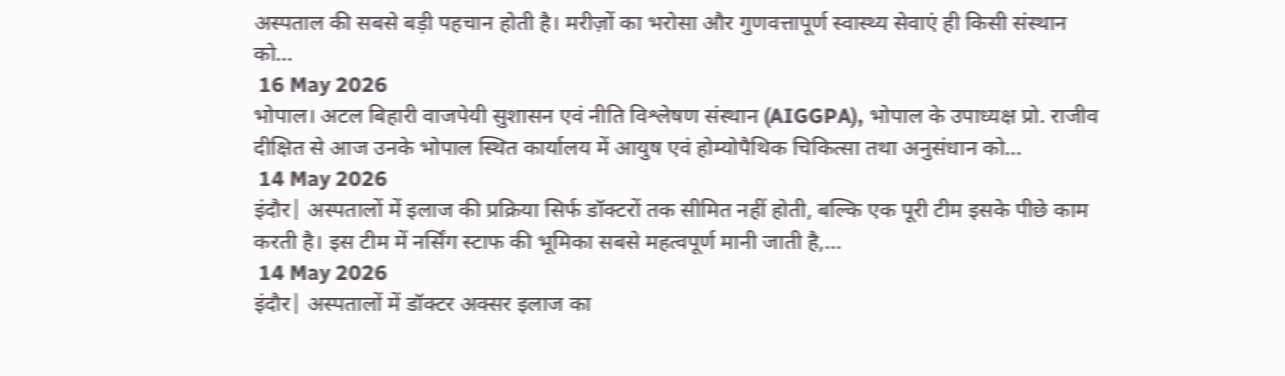अस्पताल की सबसे बड़ी पहचान होती है। मरीज़ों का भरोसा और गुणवत्तापूर्ण स्वास्थ्य सेवाएं ही किसी संस्थान को…
 16 May 2026
भोपाल। अटल बिहारी वाजपेयी सुशासन एवं नीति विश्लेषण संस्थान (AIGGPA), भोपाल के उपाध्यक्ष प्रो. राजीव दीक्षित से आज उनके भोपाल स्थित कार्यालय में आयुष एवं होम्योपैथिक चिकित्सा तथा अनुसंधान को…
 14 May 2026
इंदौर| अस्पतालों में इलाज की प्रक्रिया सिर्फ डॉक्टरों तक सीमित नहीं होती, बल्कि एक पूरी टीम इसके पीछे काम करती है। इस टीम में नर्सिंग स्टाफ की भूमिका सबसे महत्वपूर्ण मानी जाती है,…
 14 May 2026
इंदौर| अस्पतालों में डॉक्टर अक्सर इलाज का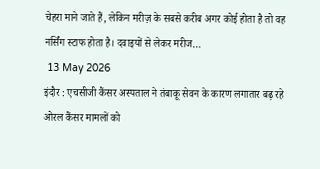चेहरा माने जाते हैं, लेकिन मरीज़ के सबसे करीब अगर कोई होता है तो वह नर्सिंग स्टाफ होता है। दवाइयों से लेकर मरीज…
 13 May 2026
इंदौर : एचसीजी कैंसर अस्पताल ने तंबाकू सेवन के कारण लगातार बढ़ रहे ओरल कैंसर मामलों को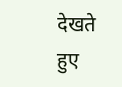देखते हुए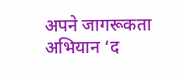अपने जागरूकता अभियान ‘द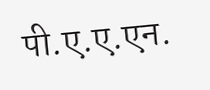पी.ए.ए.एन.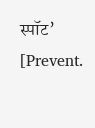स्पॉट’ [Prevent.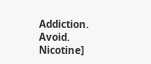Addiction. Avoid. Nicotine]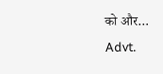को और…
Advt.